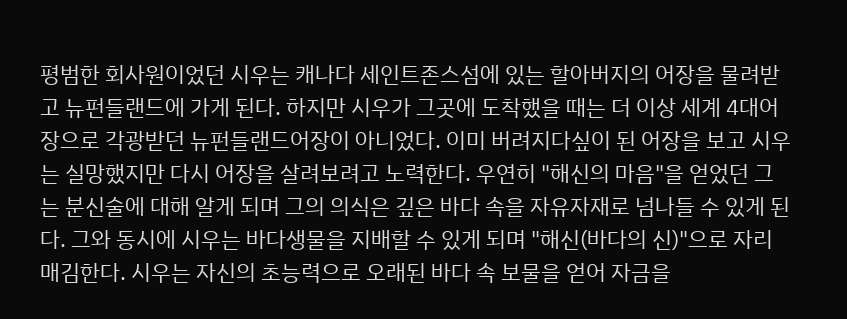평범한 회사원이었던 시우는 캐나다 세인트존스섬에 있는 할아버지의 어장을 물려받고 뉴펀들랜드에 가게 된다. 하지만 시우가 그곳에 도착했을 때는 더 이상 세계 4대어장으로 각광받던 뉴펀들랜드어장이 아니었다. 이미 버려지다싶이 된 어장을 보고 시우는 실망했지만 다시 어장을 살려보려고 노력한다. 우연히 "해신의 마음"을 얻었던 그는 분신술에 대해 알게 되며 그의 의식은 깊은 바다 속을 자유자재로 넘나들 수 있게 된다. 그와 동시에 시우는 바다생물을 지배할 수 있게 되며 "해신(바다의 신)"으로 자리매김한다. 시우는 자신의 초능력으로 오래된 바다 속 보물을 얻어 자금을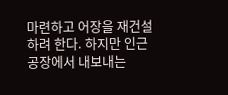마련하고 어장을 재건설하려 한다. 하지만 인근 공장에서 내보내는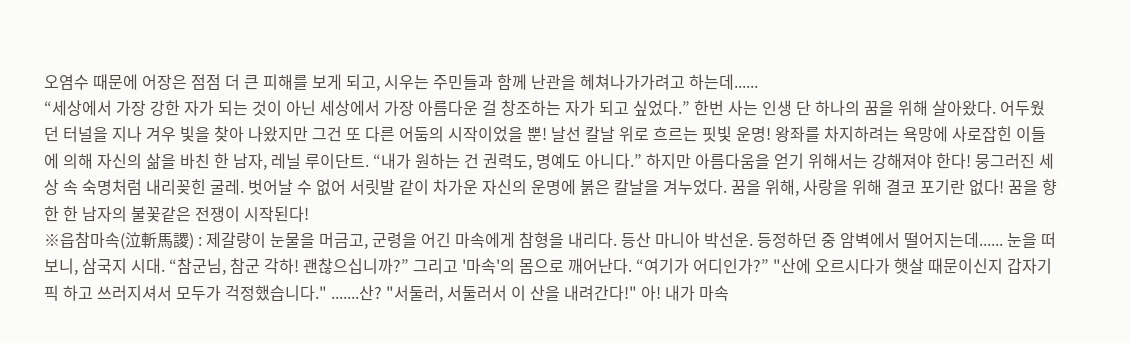오염수 때문에 어장은 점점 더 큰 피해를 보게 되고, 시우는 주민들과 함께 난관을 헤쳐나가가려고 하는데......
“세상에서 가장 강한 자가 되는 것이 아닌 세상에서 가장 아름다운 걸 창조하는 자가 되고 싶었다.” 한번 사는 인생 단 하나의 꿈을 위해 살아왔다. 어두웠던 터널을 지나 겨우 빛을 찾아 나왔지만 그건 또 다른 어둠의 시작이었을 뿐! 날선 칼날 위로 흐르는 핏빛 운명! 왕좌를 차지하려는 욕망에 사로잡힌 이들에 의해 자신의 삶을 바친 한 남자, 레닐 루이단트. “내가 원하는 건 권력도, 명예도 아니다.” 하지만 아름다움을 얻기 위해서는 강해져야 한다! 뭉그러진 세상 속 숙명처럼 내리꽂힌 굴레. 벗어날 수 없어 서릿발 같이 차가운 자신의 운명에 붉은 칼날을 겨누었다. 꿈을 위해, 사랑을 위해 결코 포기란 없다! 꿈을 향한 한 남자의 불꽃같은 전쟁이 시작된다!
※읍참마속(泣斬馬謖) : 제갈량이 눈물을 머금고, 군령을 어긴 마속에게 참형을 내리다. 등산 마니아 박선운. 등정하던 중 암벽에서 떨어지는데...... 눈을 떠보니, 삼국지 시대. “참군님, 참군 각하! 괜찮으십니까?” 그리고 '마속'의 몸으로 깨어난다. “여기가 어디인가?” "산에 오르시다가 햇살 때문이신지 갑자기 픽 하고 쓰러지셔서 모두가 걱정했습니다." .......산? "서둘러, 서둘러서 이 산을 내려간다!" 아! 내가 마속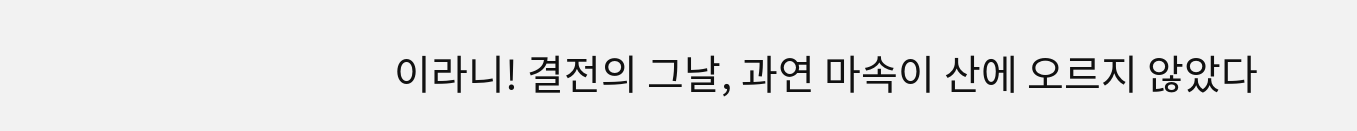이라니! 결전의 그날, 과연 마속이 산에 오르지 않았다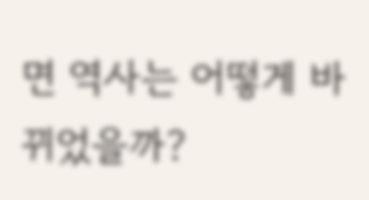면 역사는 어떻게 바뀌었을까?